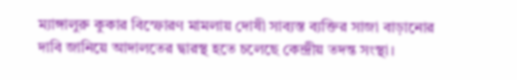ম্যাঙ্গালুরু কুকার বিস্ফোরণ মামলায় দোষী সাব্যস্ত ব্যক্তির সাজা বাড়ানোর দাবি জানিয়ে আদালতের দ্বারস্থ হতে চলেছে কেন্দ্রীয় তদন্ত সংস্থা।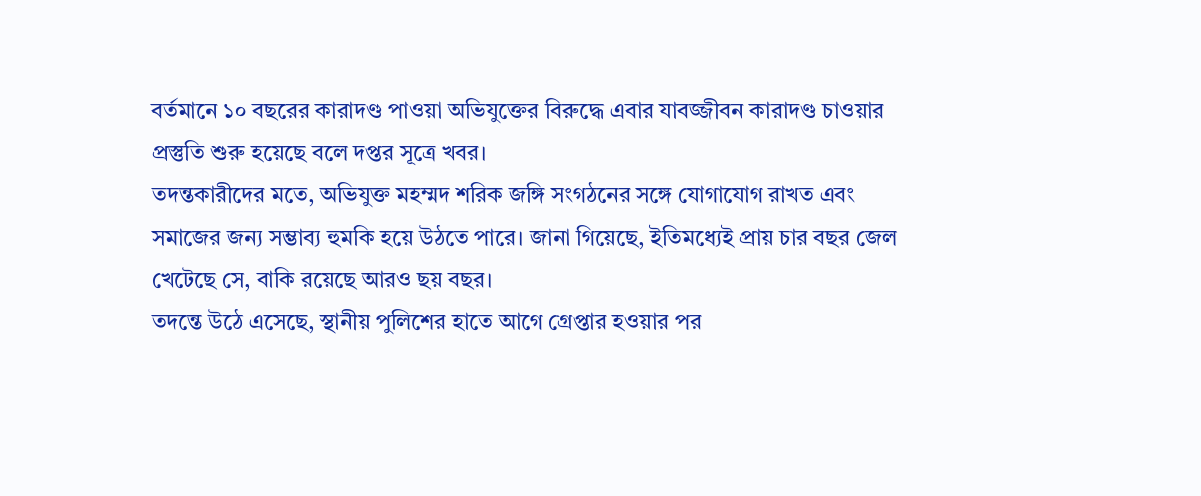বর্তমানে ১০ বছরের কারাদণ্ড পাওয়া অভিযুক্তের বিরুদ্ধে এবার যাবজ্জীবন কারাদণ্ড চাওয়ার প্রস্তুতি শুরু হয়েছে বলে দপ্তর সূত্রে খবর।
তদন্তকারীদের মতে, অভিযুক্ত মহম্মদ শরিক জঙ্গি সংগঠনের সঙ্গে যোগাযোগ রাখত এবং সমাজের জন্য সম্ভাব্য হুমকি হয়ে উঠতে পারে। জানা গিয়েছে, ইতিমধ্যেই প্রায় চার বছর জেল খেটেছে সে, বাকি রয়েছে আরও ছয় বছর।
তদন্তে উঠে এসেছে, স্থানীয় পুলিশের হাতে আগে গ্রেপ্তার হওয়ার পর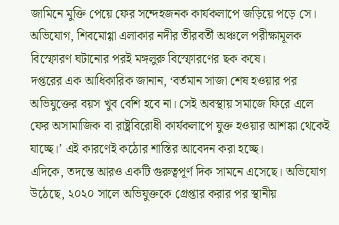জামিনে মুক্তি পেয়ে ফের সন্দেহজনক কার্যকলাপে জড়িয়ে পড়ে সে। অভিযোগ, শিবমোগ্গা এলাকার নদীর তীরবর্তী অঞ্চলে পরীক্ষামূলক বিস্ফোরণ ঘটানোর পরই মঙ্গলুরু বিস্ফোরণের ছক কষে।
দপ্তরের এক আধিকারিক জানান, ‘বর্তমান সাজা শেষ হওয়ার পর অভিযুক্তের বয়স খুব বেশি হবে না। সেই অবস্থায় সমাজে ফিরে এলে ফের অসামাজিক বা রাষ্ট্রবিরোধী কার্যকলাপে যুক্ত হওয়ার আশঙ্কা থেকেই যাচ্ছে।’ এই কারণেই কঠোর শাস্তির আবেদন করা হচ্ছে।
এদিকে, তদন্তে আরও একটি গুরুত্বপূর্ণ দিক সামনে এসেছে। অভিযোগ উঠেছে, ২০২০ সালে অভিযুক্তকে গ্রেপ্তার করার পর স্থানীয়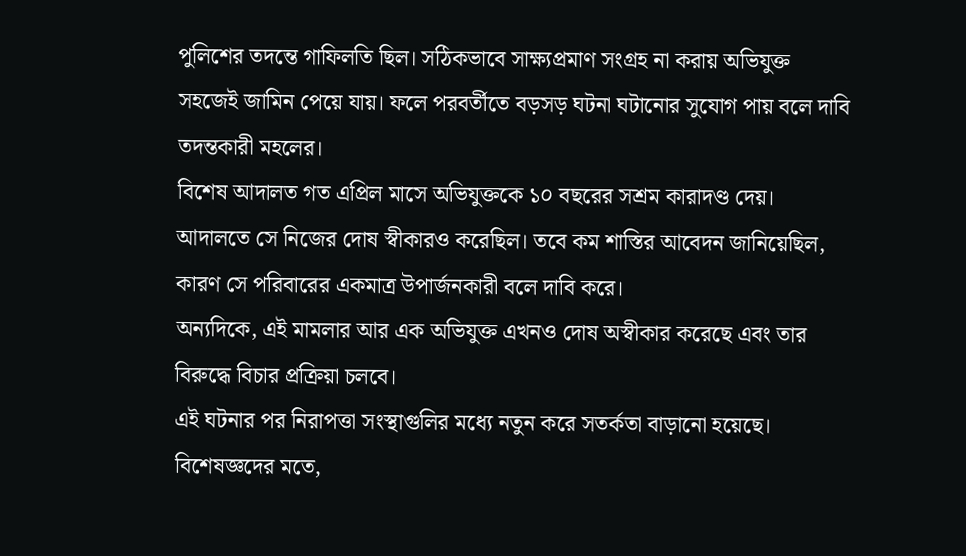পুলিশের তদন্তে গাফিলতি ছিল। সঠিকভাবে সাক্ষ্যপ্রমাণ সংগ্রহ না করায় অভিযুক্ত সহজেই জামিন পেয়ে যায়। ফলে পরবর্তীতে বড়সড় ঘটনা ঘটানোর সুযোগ পায় বলে দাবি তদন্তকারী মহলের।
বিশেষ আদালত গত এপ্রিল মাসে অভিযুক্তকে ১০ বছরের সশ্রম কারাদণ্ড দেয়। আদালতে সে নিজের দোষ স্বীকারও করেছিল। তবে কম শাস্তির আবেদন জানিয়েছিল, কারণ সে পরিবারের একমাত্র উপার্জনকারী বলে দাবি করে।
অন্যদিকে, এই মামলার আর এক অভিযুক্ত এখনও দোষ অস্বীকার করেছে এবং তার বিরুদ্ধে বিচার প্রক্রিয়া চলবে।
এই ঘটনার পর নিরাপত্তা সংস্থাগুলির মধ্যে নতুন করে সতর্কতা বাড়ানো হয়েছে। বিশেষজ্ঞদের মতে,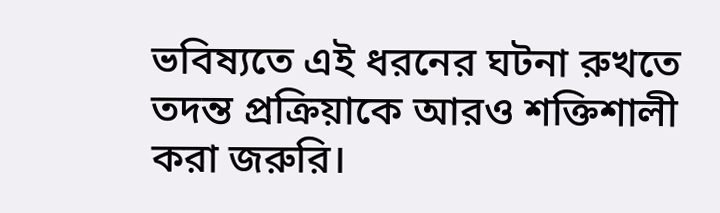ভবিষ্যতে এই ধরনের ঘটনা রুখতে তদন্ত প্রক্রিয়াকে আরও শক্তিশালী করা জরুরি।